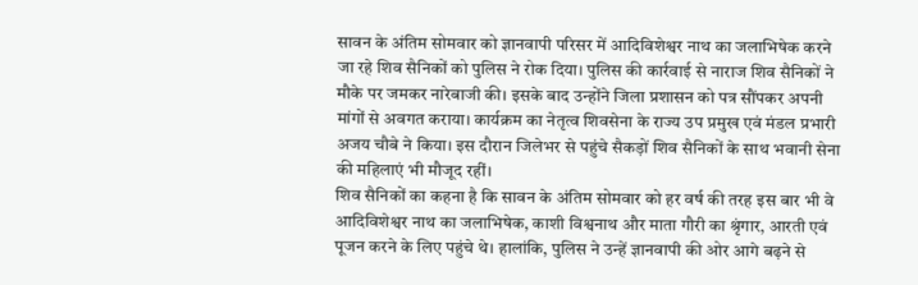सावन के अंतिम सोमवार को ज्ञानवापी परिसर में आदिविशेश्वर नाथ का जलाभिषेक करने जा रहे शिव सैनिकों को पुलिस ने रोक दिया। पुलिस की कार्रवाई से नाराज शिव सैनिकों ने मौके पर जमकर नारेबाजी की। इसके बाद उन्होंने जिला प्रशासन को पत्र सौंपकर अपनी मांगों से अवगत कराया। कार्यक्रम का नेतृत्व शिवसेना के राज्य उप प्रमुख एवं मंडल प्रभारी अजय चौबे ने किया। इस दौरान जिलेभर से पहुंचे सैकड़ों शिव सैनिकों के साथ भवानी सेना की महिलाएं भी मौजूद रहीं।
शिव सैनिकों का कहना है कि सावन के अंतिम सोमवार को हर वर्ष की तरह इस बार भी वे आदिविशेश्वर नाथ का जलाभिषेक, काशी विश्वनाथ और माता गौरी का श्रृंगार, आरती एवं पूजन करने के लिए पहुंचे थे। हालांकि, पुलिस ने उन्हें ज्ञानवापी की ओर आगे बढ़ने से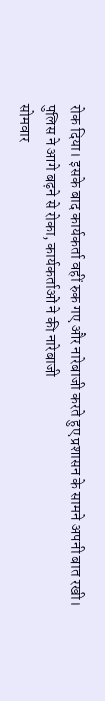रोक दिया। इसके बाद कार्यकर्ता वहीं रुक गए और नारेबाजी करते हुए प्रशासन के सामने अपनी बात रखी।
पुलिस ने आगे बढ़ने से रोका, कार्यकर्ताओं ने की नारेबाजी
सोमवार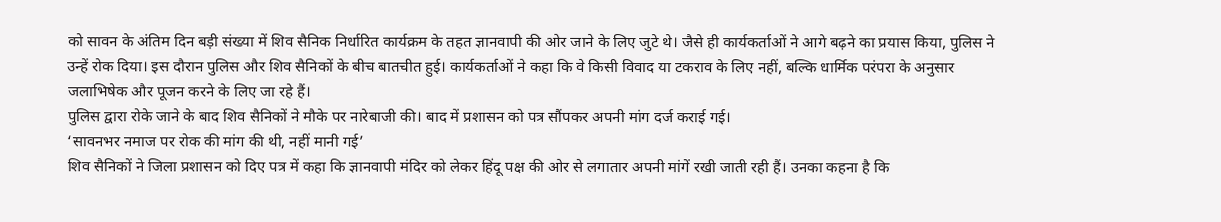को सावन के अंतिम दिन बड़ी संख्या में शिव सैनिक निर्धारित कार्यक्रम के तहत ज्ञानवापी की ओर जाने के लिए जुटे थे। जैसे ही कार्यकर्ताओं ने आगे बढ़ने का प्रयास किया, पुलिस ने उन्हें रोक दिया। इस दौरान पुलिस और शिव सैनिकों के बीच बातचीत हुई। कार्यकर्ताओं ने कहा कि वे किसी विवाद या टकराव के लिए नहीं, बल्कि धार्मिक परंपरा के अनुसार जलाभिषेक और पूजन करने के लिए जा रहे हैं।
पुलिस द्वारा रोके जाने के बाद शिव सैनिकों ने मौके पर नारेबाजी की। बाद में प्रशासन को पत्र सौंपकर अपनी मांग दर्ज कराई गई।
‘सावनभर नमाज पर रोक की मांग की थी, नहीं मानी गई’
शिव सैनिकों ने जिला प्रशासन को दिए पत्र में कहा कि ज्ञानवापी मंदिर को लेकर हिंदू पक्ष की ओर से लगातार अपनी मांगें रखी जाती रही हैं। उनका कहना है कि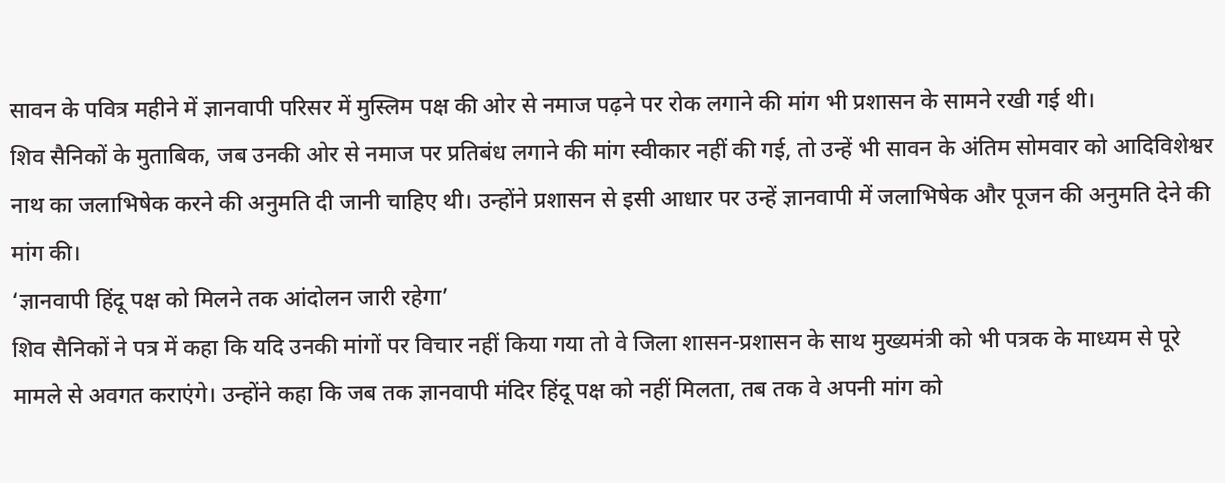सावन के पवित्र महीने में ज्ञानवापी परिसर में मुस्लिम पक्ष की ओर से नमाज पढ़ने पर रोक लगाने की मांग भी प्रशासन के सामने रखी गई थी।
शिव सैनिकों के मुताबिक, जब उनकी ओर से नमाज पर प्रतिबंध लगाने की मांग स्वीकार नहीं की गई, तो उन्हें भी सावन के अंतिम सोमवार को आदिविशेश्वर नाथ का जलाभिषेक करने की अनुमति दी जानी चाहिए थी। उन्होंने प्रशासन से इसी आधार पर उन्हें ज्ञानवापी में जलाभिषेक और पूजन की अनुमति देने की मांग की।
‘ज्ञानवापी हिंदू पक्ष को मिलने तक आंदोलन जारी रहेगा’
शिव सैनिकों ने पत्र में कहा कि यदि उनकी मांगों पर विचार नहीं किया गया तो वे जिला शासन-प्रशासन के साथ मुख्यमंत्री को भी पत्रक के माध्यम से पूरे मामले से अवगत कराएंगे। उन्होंने कहा कि जब तक ज्ञानवापी मंदिर हिंदू पक्ष को नहीं मिलता, तब तक वे अपनी मांग को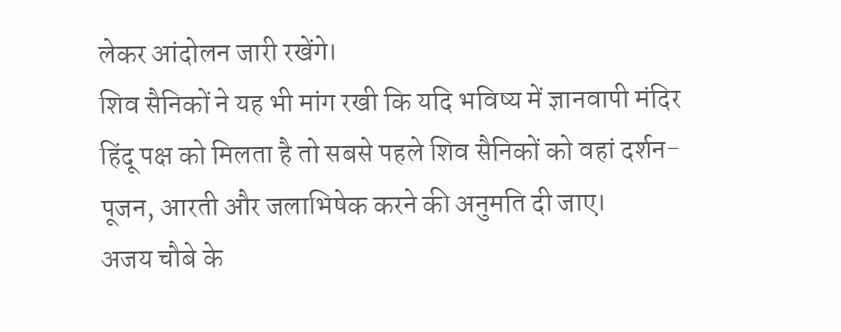लेकर आंदोलन जारी रखेंगे।
शिव सैनिकों ने यह भी मांग रखी कि यदि भविष्य में ज्ञानवापी मंदिर हिंदू पक्ष को मिलता है तो सबसे पहले शिव सैनिकों को वहां दर्शन-पूजन, आरती और जलाभिषेक करने की अनुमति दी जाए।
अजय चौबे के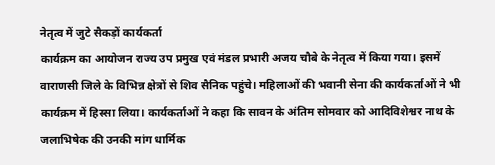नेतृत्व में जुटे सैकड़ों कार्यकर्ता
कार्यक्रम का आयोजन राज्य उप प्रमुख एवं मंडल प्रभारी अजय चौबे के नेतृत्व में किया गया। इसमें वाराणसी जिले के विभिन्न क्षेत्रों से शिव सैनिक पहुंचे। महिलाओं की भवानी सेना की कार्यकर्ताओं ने भी कार्यक्रम में हिस्सा लिया। कार्यकर्ताओं ने कहा कि सावन के अंतिम सोमवार को आदिविशेश्वर नाथ के जलाभिषेक की उनकी मांग धार्मिक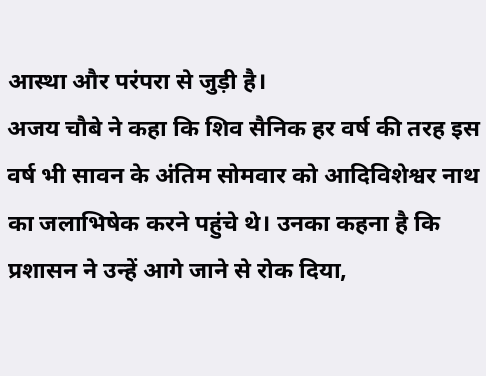आस्था और परंपरा से जुड़ी है।
अजय चौबे ने कहा कि शिव सैनिक हर वर्ष की तरह इस वर्ष भी सावन के अंतिम सोमवार को आदिविशेश्वर नाथ का जलाभिषेक करने पहुंचे थे। उनका कहना है कि प्रशासन ने उन्हें आगे जाने से रोक दिया,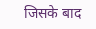जिसके बाद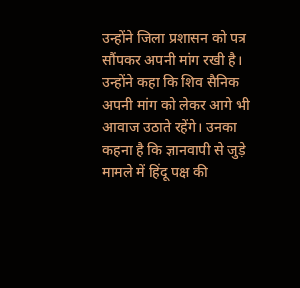उन्होंने जिला प्रशासन को पत्र सौंपकर अपनी मांग रखी है। उन्होंने कहा कि शिव सैनिक अपनी मांग को लेकर आगे भी आवाज उठाते रहेंगे। उनका कहना है कि ज्ञानवापी से जुड़े मामले में हिंदू पक्ष की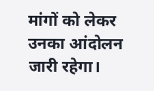मांगों को लेकर उनका आंदोलन जारी रहेगा।